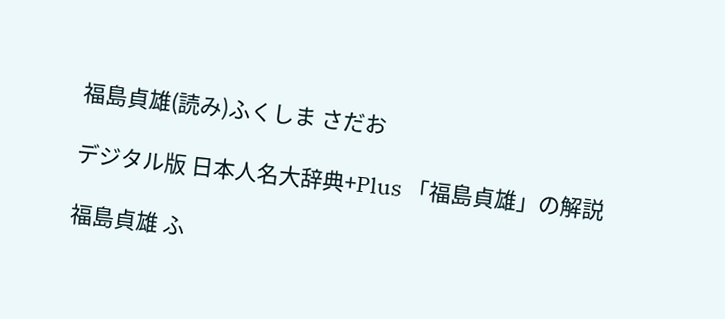福島貞雄(読み)ふくしま さだお

デジタル版 日本人名大辞典+Plus 「福島貞雄」の解説

福島貞雄 ふ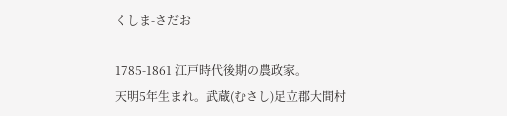くしま-さだお

1785-1861 江戸時代後期の農政家。
天明5年生まれ。武蔵(むさし)足立郡大間村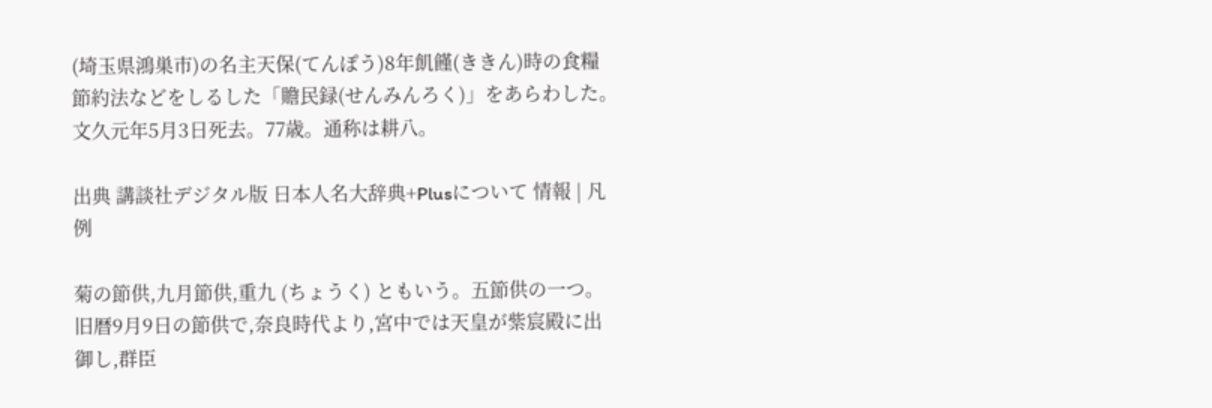(埼玉県鴻巣市)の名主天保(てんぽう)8年飢饉(ききん)時の食糧節約法などをしるした「贍民録(せんみんろく)」をあらわした。文久元年5月3日死去。77歳。通称は耕八。

出典 講談社デジタル版 日本人名大辞典+Plusについて 情報 | 凡例

菊の節供,九月節供,重九 (ちょうく) ともいう。五節供の一つ。旧暦9月9日の節供で,奈良時代より,宮中では天皇が紫宸殿に出御し,群臣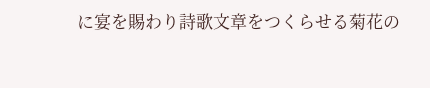に宴を賜わり詩歌文章をつくらせる菊花の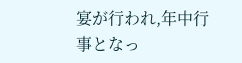宴が行われ,年中行事となっ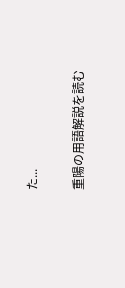た...

重陽の用語解説を読む